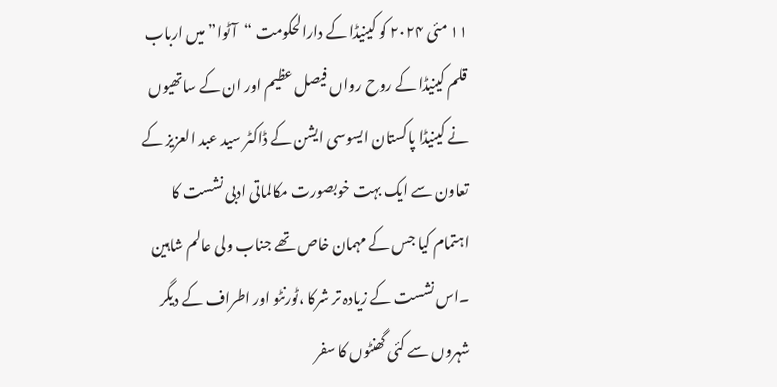۱۱ مئی ۲۰۲۴ کو کینیڈا کے دارالحکومت “آٹوا” میں ارباب قلم کینیڈا کے روح رواں فیصل عظیم اور ان کے ساتھیوں نے کینیڈا پاکستان ایسوسی ایشن کے ڈاکٹر سید عبد العزیز کے تعاون سے ایک بہت خوبصورت مکالماتی ادبی نشست کا اہتمام کیا جس کے مہمان خاص تھے جناب ولی عالم شاہین ۔اس نشست کے زیادہ تر شرکا ،ٹورنٹو اور اطراف کے دیگر شہروں سے کئی گھنٹوں کا سفر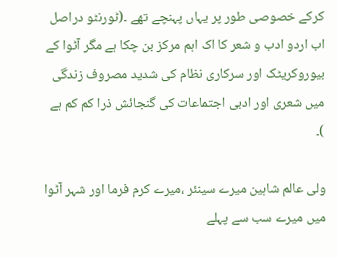کرکے خصوصی طور پر یہاں پہنچے تھے ۔(ٹورنٹو دراصل اب اردو ادب و شعر کا اک اہم مرکز بن چکا ہے مگر آٹوا کے بیوروکریٹک اور سرکاری نظام کی شدید مصروف زندگی میں شعری اور ادبی اجتماعات کی گنجائش ذرا کم کم ہے )۔

ولی عالم شاہین میرے سینئر ،میرے کرم فرما اور شہر آٹوا میں میرے سب سے پہلے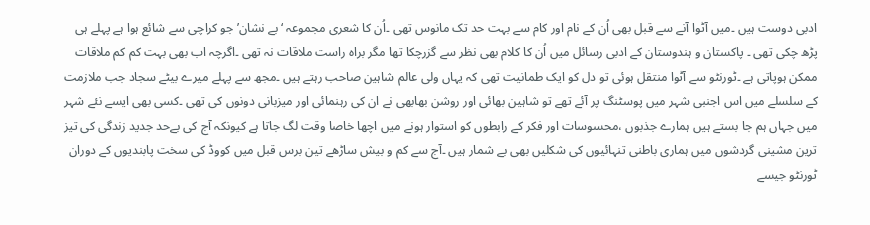ادبی دوست ہیں ۔میں آٹوا آنے سے قبل بھی اُن کے نام اور کام سے بہت حد تک مانوس تھی ۔اُن کا شعری مجموعہ ‘بے نشان’ جو کراچی سے شائع ہوا ہے پہلے ہی پڑھ چکی تھی ۔ پاکستان و ہندوستان کے ادبی رسائل میں اُن کا کلام بھی نظر سے گزرچکا تھا مگر براہ راست ملاقات نہ تھی ۔اگرچہ اب بھی بہت کم کم ملاقات ممکن ہوپاتی ہے ۔ٹورنٹو سے آٹوا منتقل ہوئی تو دل کو ایک طمانیت تھی کہ یہاں ولی عالم شاہین صاحب رہتے ہیں ۔مجھ سے پہلے میرے بیٹے سجاد جب ملازمت کے سلسلے میں اس اجنبی شہر میں پوسٹنگ پر آئے تھے تو شاہین بھائی اور روشن بھابھی نے ان کی رہنمائی اور میزبانی دونوں کی تھی ۔کسی بھی ایسے نئے شہر میں جہاں ہم جا بستے ہیں ہمارے جذبوں ،محسوسات اور فکر کے رابطوں کو استوار ہونے میں اچھا خاصا وقت لگ جاتا ہے کیونکہ آج کی بےحد جدید زندگی کی تیز ترین مشینی گردشوں میں ہماری باطنی تنہائیوں کی شکلیں بھی بے شمار ہیں ۔آج سے کم و بیش ساڑھے تین برس قبل میں کووڈ کی سخت پابندیوں کے دوران ٹورنٹو جیسے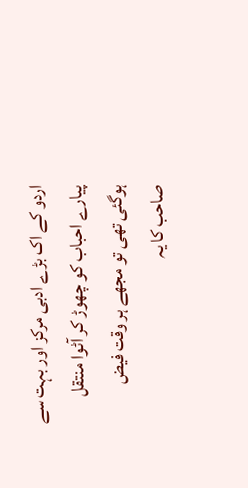اردو کے اک بڑے ادبی مرکز اور بہت سے پیارے احباب کو چھوڑ کر آٹوا منتقل ہوگئی تھی تو مجھے ہر وقت فیض صاحب کا یہ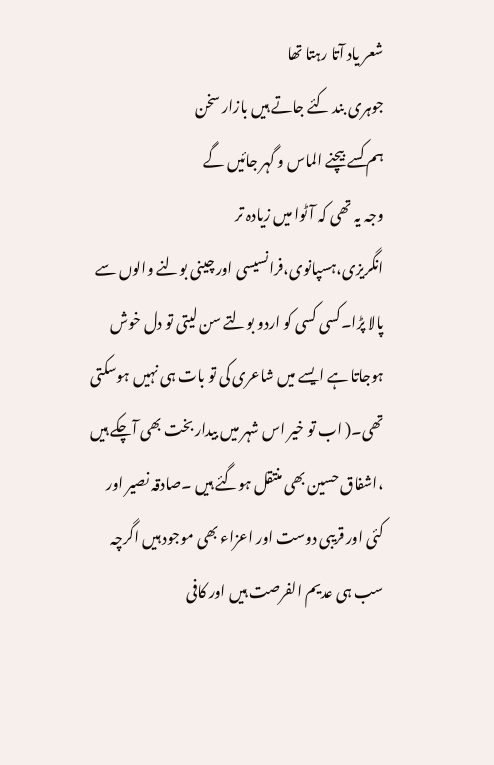شعر یاد آتا رہتا تھا
جوہری بند کئے جاتے ہیں بازار سخن
ہم کسے بیچنے الماس و گہر جائیں گے
وجہ یہ تھی کہ آٹوا میں زیادہ تر انگریزی،ہسپانوی،فرانسیسی اور چینی بولنے والوں سے پالا پڑا۔کسی کسی کو اردو بولتے سن لیتی تو دل خوش ہوجاتا ہے ایسے میں شاعری کی تو بات ہی نہیں ہوسکتی تھی۔( اب تو خیر اس شہر میں بیدار بخت بھی آچکے ہیں ،اشفاق حسین بھی منتقل ہوگئے ہیں ۔صادقہ نصیر اور کئی اور قریبی دوست اور اعزاء بھی موجود ہیں اگرچہ سب ہی عدیم الفرصت ہیں اور کافی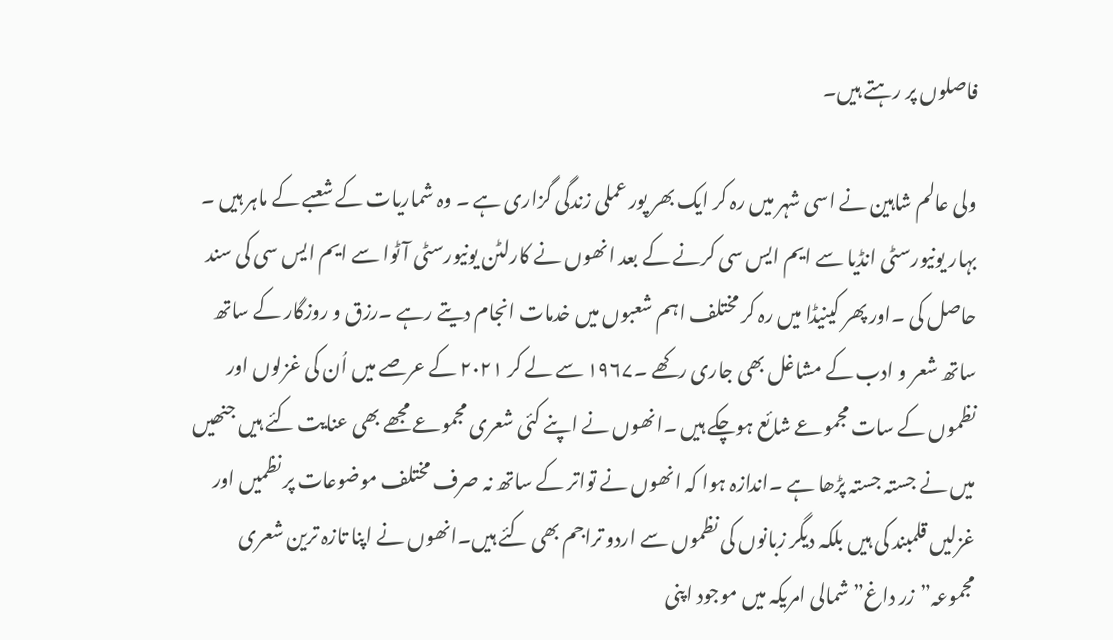فاصلوں پر رہتے ہیں۔

ولی عالم شاہین نے اسی شہر میں رہ کر ایک بھر پور عملی زندگی گزاری ہے ۔ وہ شماریات کے شعبے کے ماہر ہیں ۔ بہار یونیورسٹی انڈیا سے ایم ایس سی کرنے کے بعد انھوں نے کارلٹن یونیورسٹی آٹوا سے ایم ایس سی کی سند حاصل کی ۔اور پھر کینیڈا میں رہ کر مختلف اہم شعبوں میں خدمات انجام دیتے رہے ۔رزق و روزگار کے ساتھ ساتھ شعر و ادب کے مشاغل بھی جاری رکھے ۔۱۹۶۷ سے لے کر ۲۰۲۱ کے عرصے میں اُن کی غزلوں اور نظموں کے سات مجموعے شائع ہوچکے ہیں ۔انھوں نے اپنے کئی شعری مجموعے مجھے بھی عنایت کئے ہیں جنھیں میں نے جستہ جستہ پڑھا ہے ۔اندازہ ہوا کہ انھوں نے تواتر کے ساتھ نہ صرف مختلف موضوعات پر نظمیں اور غزلیں قلمبند کی ہیں بلکہ دیگر زبانوں کی نظموں سے اردو تراجم بھی کئے ہیں۔انھوں نے اپنا تازہ ترین شعری مجموعہ”زر داغ” شمالی امریکہ میں موجود اپنی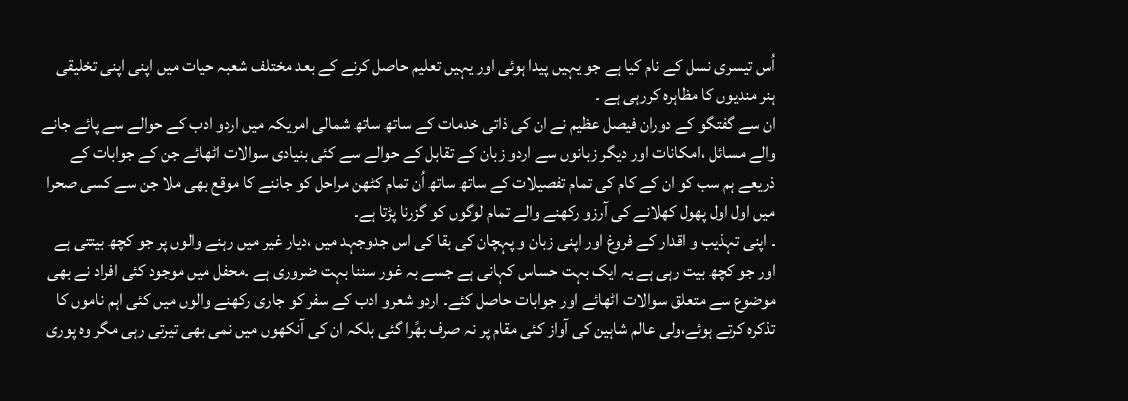اُس تیسری نسل کے نام کیا ہے جو یہیں پیدا ہوئی اور یہیں تعلیم حاصل کرنے کے بعد مختلف شعبہ حیات میں اپنی اپنی تخلیقی ہنر مندیوں کا مظاہرہ کررہی ہے ۔
ان سے گفتگو کے دوران فیصل عظیم نے ان کی ذاتی خدمات کے ساتھ ساتھ شمالی امریکہ میں اردو ادب کے حوالے سے پائے جانے والے مسائل ،امکانات اور دیگر زبانوں سے اردو زبان کے تقابل کے حوالے سے کئی بنیادی سوالات اٹھائے جن کے جوابات کے ذریعے ہم سب کو ان کے کام کی تمام تفصیلات کے ساتھ ساتھ اُن تمام کٹھن مراحل کو جاننے کا موقع بھی ملا جن سے کسی صحرا میں اول اول پھول کھلانے کی آرزو رکھنے والے تمام لوگوں کو گزرنا پڑتا ہے۔
۔ اپنی تہذیب و اقدار کے فروغ اور اپنی زبان و پہچان کی بقا کی اس جدوجہد میں ،دیار غیر میں رہنے والوں پر جو کچھ بیتتی ہے اور جو کچھ بیت رہی ہے یہ ایک بہت حساس کہانی ہے جسے بہ غور سننا بہت ضروری ہے ۔محفل میں موجود کئی افراد نے بھی موضوع سے متعلق سوالات اٹھائے اور جوابات حاصل کئے۔ اردو شعرو ادب کے سفر کو جاری رکھنے والوں میں کئی اہم ناموں کا تذکرہ کرتے ہوئے،ولی عالم شاہین کی آواز کئی مقام پر نہ صرف بھًرا گئی بلکہ ان کی آنکھوں میں نمی بھی تیرتی رہی مگر وہ پوری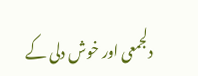دلجمعی اور خوش دلی کے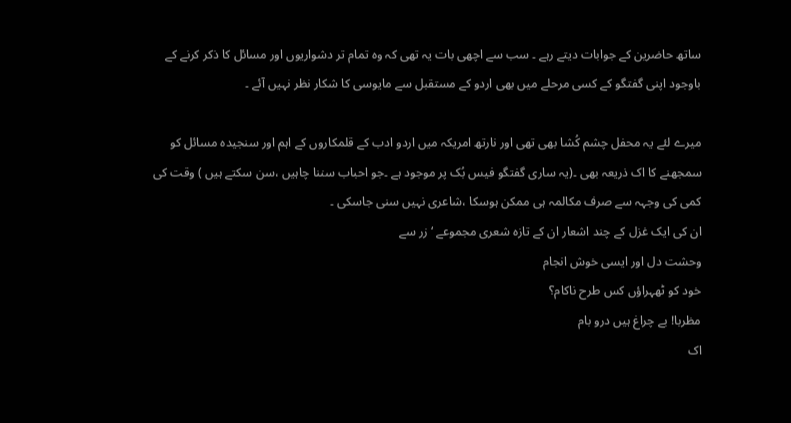ساتھ حاضرین کے جوابات دیتے رہے ۔ سب سے اچھی بات یہ تھی کہ وہ تمام تر دشواریوں اور مسائل کا ذکر کرنے کے باوجود اپنی گفتگو کے کسی مرحلے میں بھی اردو کے مستقبل سے مایوسی کا شکار نظر نہیں آئے ۔

میرے لئے یہ محفل چشم کُشا بھی تھی اور نارتھ امریکہ میں اردو ادب کے قلمکاروں کے اہم اور سنجیدہ مسائل کو سمجھنے کا اک ذریعہ بھی ۔(یہ ساری گفتگو فیس بُک پر موجود ہے ۔جو احباب سننا چاہیں ،سن سکتے ہیں ) وقت کی کمی کی وجہہ سے صرف مکالمہ ہی ممکن ہوسکا ،شاعری نہیں سنی جاسکی ۔
ان کی ایک غزل کے چند اشعار ان کے تازہ شعری مجموعے ‘زر سے
وحشت دل اور ایسی خوش انجام
خود کو ٹھہراؤں کس طرح ناکام؟
مظربا! بے چراغ ہیں درو بام
اک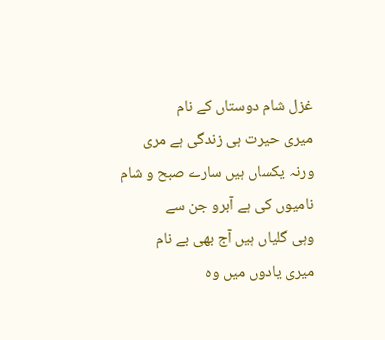غزل شام دوستاں کے نام
میری حیرت ہی زندگی ہے مری
ورنہ یکساں ہیں سارے صبح و شام
نامیوں کی ہے آبرو جن سے
وہی گلیاں ہیں آج بھی بے نام
میری یادوں میں وہ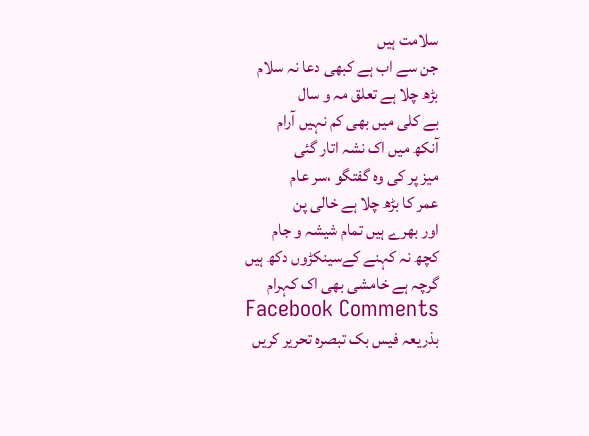سلامت ہیں
جن سے اب ہے کبھی دعا نہ سلام
بڑھ چلا ہے تعلق مہ و سال
بے کلی میں بھی کم نہیں آرام
آنکھ میں اک نشہ اتار گئی
میز پر کی وہ گفتگو ،سر عام
عمر کا بڑھ چلا ہے خالی پن
اور بھرے ہیں تمام شیشہ و جام
کچھ نہ کہنے کےسینکڑوں دکھ ہیں
گرچہ ہے خامشی بھی اک کہرام
Facebook Comments
بذریعہ فیس بک تبصرہ تحریر کریں